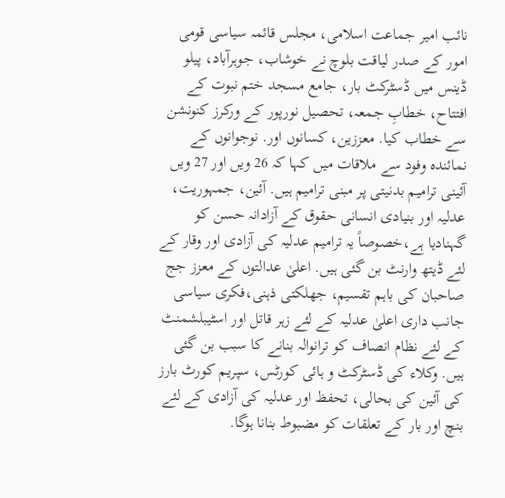نائب امیر جماعت اسلامی، مجلس قائمہ سیاسی قومی امور کے صدر لیاقت بلوچ نے خوشاب، جوہرآباد، پیلو ڈینس میں ڈسٹرکٹ بار، جامع مسجد ختم نبوت کے افتتاح، خطابِ جمعہ، تحصیل نورپور کے ورکرز کنونشن سے خطاب کیا. معززین، کسانوں اور. نوجوانوں کے نمائندہ وفود سے ملاقات میں کہا کہ 26 ویں اور 27 ویں آئینی ترامیم بدنیتی پر مبنی ترامیم ہیں. آئین، جمہوریت، عدلیہ اور بنیادی انسانی حقوق کے آزادانہ حسن کو گہنادیا ہے،خصوصاً یہ ترامیم عدلیہ کی آزادی اور وقار کے لئے ڈیتھ وارنٹ بن گئی ہیں. اعلیٰ عدالتوں کے معزز جج صاحبان کی باہم تقسیم، جھلکتی ذہنی،فکری سیاسی جانب داری اعلیٰ عدلیہ کے لئے زہر قاتل اور اسٹیبلشمنٹ کے لئے نظام انصاف کو ترانوالہ بنانے کا سبب بن گئی ہیں. وکلاء کی ڈسٹرکٹ و ہائی کورٹس، سپریم کورٹ بارز کی آئین کی بحالی، تحفظ اور عدلیہ کی آزادی کے لئے بنچ اور بار کے تعلقات کو مضبوط بنانا ہوگا.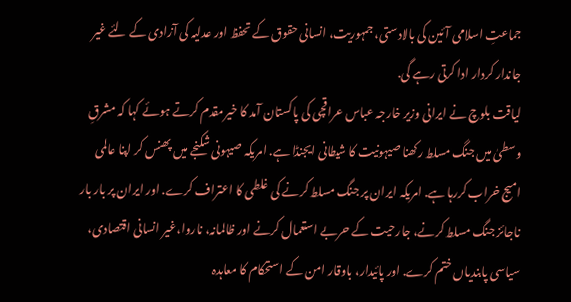جماعتِ اسلامی آئین کی بالادستی، جمہوریت، انسانی حقوق کے تحفظ اور عدلیہ کی آزادی کے لئے غیر جاندار کردار ادا کرتی رہے گی.
لیاقت بلوچ نے ایرانی وزیر خارجہ عباس عراقچی کی پاکستان آمد کا خیرمقدم کرتے ہوئے کہا کہ مشرقِ وسطیٰ میں جنگ مسلط رکھنا صیہونیت کا شیطانی ایجنڈا ہے. امریکہ صیہونی شکنجے میں پھنس کر اپنا عالمی امیج خراب کررہا ہے. امریکہ ایران پر جنگ مسلط کرنے کی غلطی کا اعتراف کرے. اور ایران پر بار بار ناجائز جنگ مسلط کرنے، جارحیت کے حربے استعمال کرنے اور ظالمانہ، ناروا،غیر انسانی اقتصادی، سیاسی پابندیاں ختم کرے. اور پائیدار، باوقار امن کے استحکام کا معاہدہ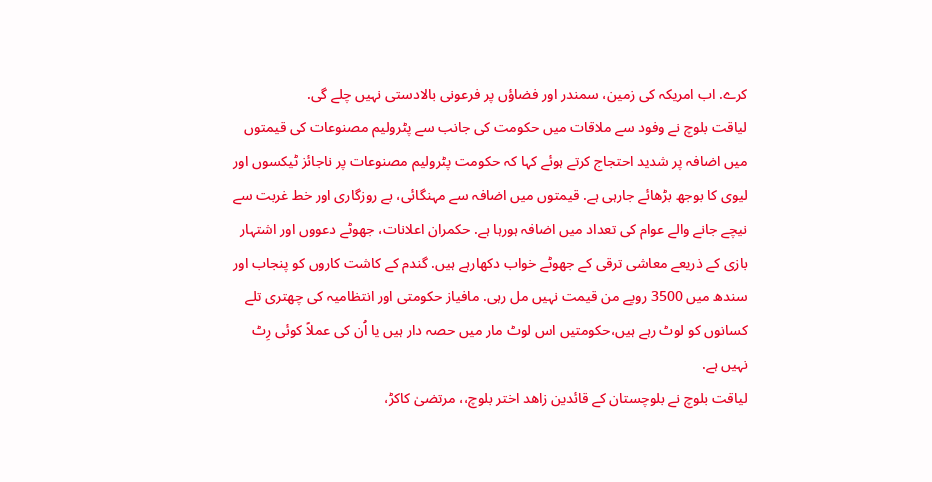کرے. اب امریکہ کی زمین، سمندر اور فضاؤں پر فرعونی بالادستی نہیں چلے گی.
لیاقت بلوچ نے وفود سے ملاقات میں حکومت کی جانب سے پٹرولیم مصنوعات کی قیمتوں میں اضافہ پر شدید احتجاج کرتے ہوئے کہا کہ حکومت پٹرولیم مصنوعات پر ناجائز ٹیکسوں اور لیوی کا بوجھ بڑھائے جارہی ہے. قیمتوں میں اضافہ سے مہنگائی، بے روزگاری اور خط غربت سے نیچے جانے والے عوام کی تعداد میں اضافہ ہورہا ہے. حکمران اعلانات، جھوٹے دعووں اور اشتہار بازی کے ذریعے معاشی ترقی کے جھوٹے خواب دکھارہے ہیں. گندم کے کاشت کاروں کو پنجاب اور سندھ میں 3500 روپے من قیمت نہیں مل رہی. مافیاز حکومتی اور انتظامیہ کی چھتری تلے کسانوں کو لوٹ رہے ہیں،حکومتیں اس لوٹ مار میں حصہ دار ہیں یا اُن کی عملاً کوئی رِٹ نہیں ہے.
لیاقت بلوچ نے بلوچستان کے قائدین زاھد اختر بلوچ،، مرتضیٰ کاکڑ،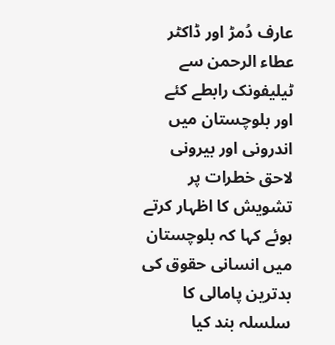عارف دُمڑ اور ڈاکٹر عطاء الرحمن سے ٹیلیفونک رابطے کئے اور بلوچستان میں اندرونی اور بیرونی لاحق خطرات پر تشویش کا اظہار کرتے ہوئے کہا کہ بلوچستان میں انسانی حقوق کی بدترین پامالی کا سلسلہ بند کیا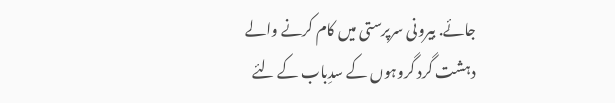جائے. بیرونی سرپرستی میں کام کرنے والے دہشت گرد گروہوں کے سدِباب کے لئے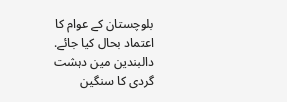بلوچستان کے عوام کا اعتماد بحال کیا جائے. دالبندین مین دہشت گردی کا سنگین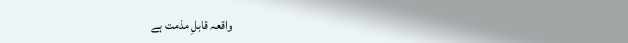واقعہ قابلِ مذمت ہے